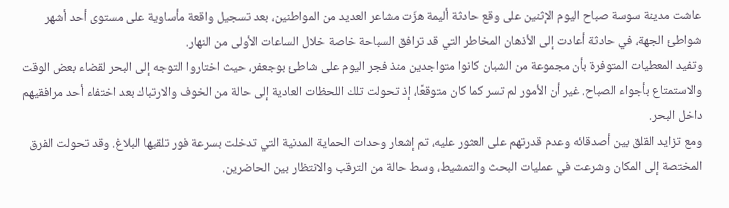عاشت مدينة سوسة صباح اليوم الإثنين على وقع حادثة أليمة هزّت مشاعر العديد من المواطنين، بعد تسجيل واقعة مأساوية على مستوى أحد أشهر شواطئ الجهة، في حادثة أعادت إلى الأذهان المخاطر التي قد ترافق السباحة خاصة خلال الساعات الأولى من النهار.
وتفيد المعطيات المتوفرة بأن مجموعة من الشبان كانوا متواجدين منذ فجر اليوم على شاطئ بوجعفر، حيث اختاروا التوجه إلى البحر لقضاء بعض الوقت والاستمتاع بأجواء الصباح. غير أن الأمور لم تسر كما كان متوقعًا، إذ تحولت تلك اللحظات العادية إلى حالة من الخوف والارتباك بعد اختفاء أحد مرافقيهم داخل البحر.
ومع تزايد القلق بين أصدقائه وعدم قدرتهم على العثور عليه، تم إشعار وحدات الحماية المدنية التي تدخلت بسرعة فور تلقيها البلاغ. وقد تحولت الفرق المختصة إلى المكان وشرعت في عمليات البحث والتمشيط، وسط حالة من الترقب والانتظار بين الحاضرين.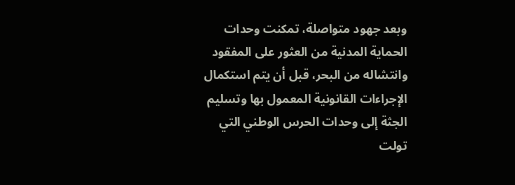وبعد جهود متواصلة، تمكنت وحدات الحماية المدنية من العثور على المفقود وانتشاله من البحر، قبل أن يتم استكمال الإجراءات القانونية المعمول بها وتسليم الجثة إلى وحدات الحرس الوطني التي تولت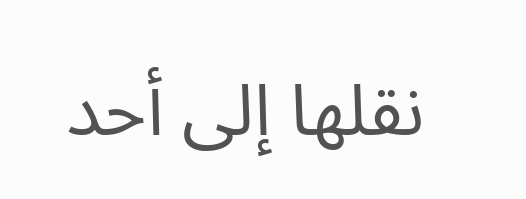نقلها إلى أحد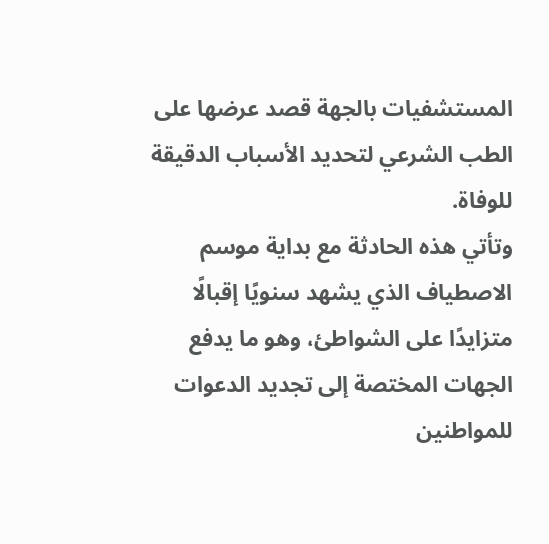المستشفيات بالجهة قصد عرضها على الطب الشرعي لتحديد الأسباب الدقيقة للوفاة.
وتأتي هذه الحادثة مع بداية موسم الاصطياف الذي يشهد سنويًا إقبالًا متزايدًا على الشواطئ، وهو ما يدفع الجهات المختصة إلى تجديد الدعوات للمواطنين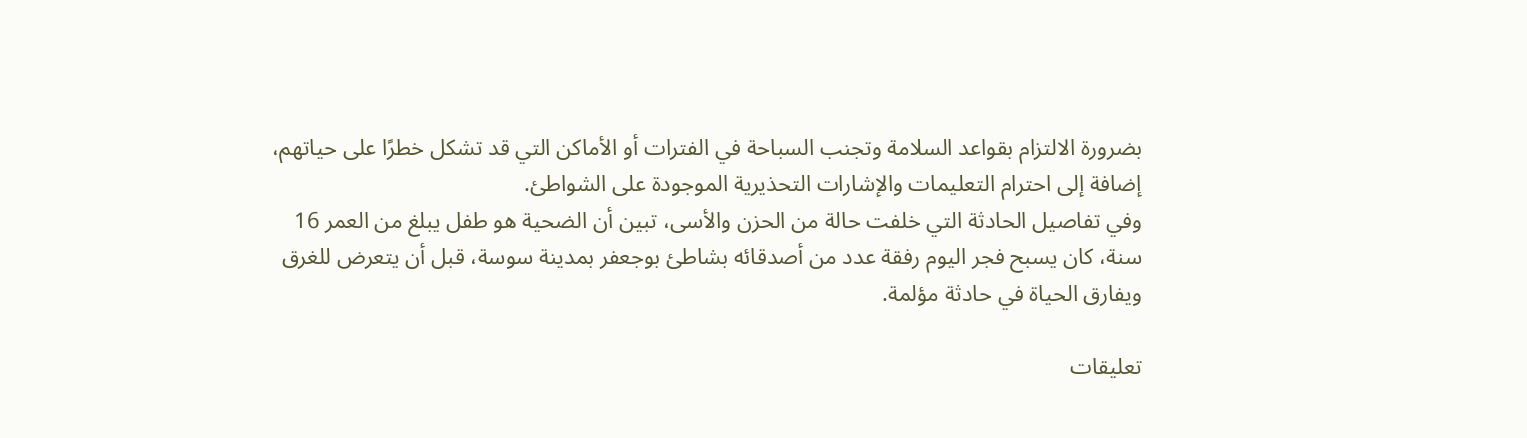بضرورة الالتزام بقواعد السلامة وتجنب السباحة في الفترات أو الأماكن التي قد تشكل خطرًا على حياتهم، إضافة إلى احترام التعليمات والإشارات التحذيرية الموجودة على الشواطئ.
وفي تفاصيل الحادثة التي خلفت حالة من الحزن والأسى، تبين أن الضحية هو طفل يبلغ من العمر 16 سنة، كان يسبح فجر اليوم رفقة عدد من أصدقائه بشاطئ بوجعفر بمدينة سوسة، قبل أن يتعرض للغرق ويفارق الحياة في حادثة مؤلمة.

تعليقات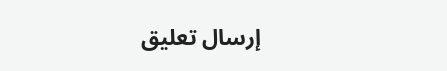إرسال تعليق